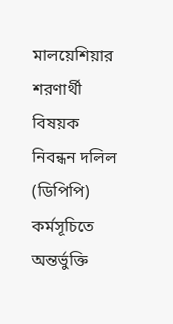মালয়েশিয়ার শরণার্থী বিষয়ক নিবন্ধন দলিল (ডিপিপি) কর্মসূচিতে অন্তর্ভুক্তি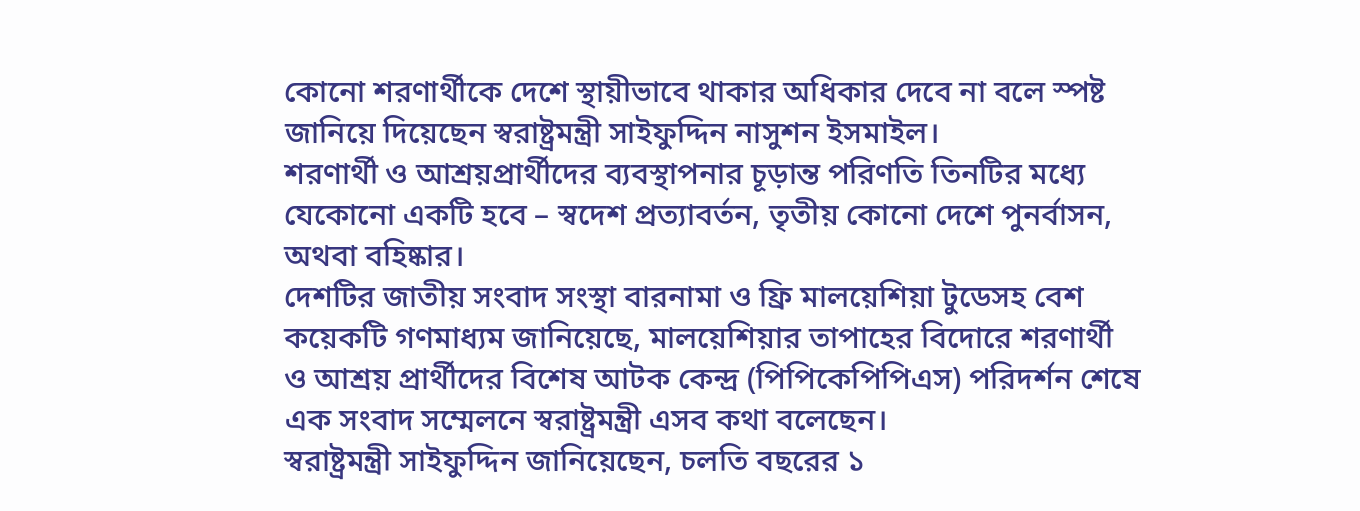কোনো শরণার্থীকে দেশে স্থায়ীভাবে থাকার অধিকার দেবে না বলে স্পষ্ট জানিয়ে দিয়েছেন স্বরাষ্ট্রমন্ত্রী সাইফুদ্দিন নাসুশন ইসমাইল।
শরণার্থী ও আশ্রয়প্রার্থীদের ব্যবস্থাপনার চূড়ান্ত পরিণতি তিনটির মধ্যে যেকোনো একটি হবে – স্বদেশ প্রত্যাবর্তন, তৃতীয় কোনো দেশে পুনর্বাসন, অথবা বহিষ্কার।
দেশটির জাতীয় সংবাদ সংস্থা বারনামা ও ফ্রি মালয়েশিয়া টুডেসহ বেশ কয়েকটি গণমাধ্যম জানিয়েছে, মালয়েশিয়ার তাপাহের বিদোরে শরণার্থী ও আশ্রয় প্রার্থীদের বিশেষ আটক কেন্দ্র (পিপিকেপিপিএস) পরিদর্শন শেষে এক সংবাদ সম্মেলনে স্বরাষ্ট্রমন্ত্রী এসব কথা বলেছেন।
স্বরাষ্ট্রমন্ত্রী সাইফুদ্দিন জানিয়েছেন, চলতি বছরের ১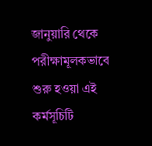জানুয়ারি থেকে পরীক্ষামূলকভাবে শুরু হওয়া এই কর্মসূচিটি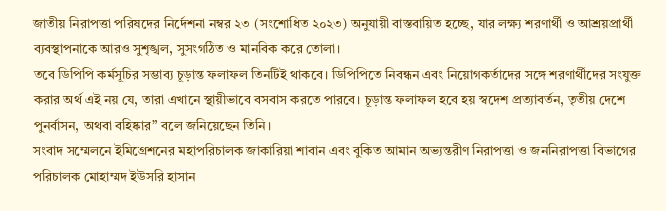জাতীয় নিরাপত্তা পরিষদের নির্দেশনা নম্বর ২৩ (সংশোধিত ২০২৩) অনুযায়ী বাস্তবায়িত হচ্ছে, যার লক্ষ্য শরণার্থী ও আশ্রয়প্রার্থী ব্যবস্থাপনাকে আরও সুশৃঙ্খল, সুসংগঠিত ও মানবিক করে তোলা।
তবে ডিপিপি কর্মসূচির সম্ভাব্য চূড়ান্ত ফলাফল তিনটিই থাকবে। ডিপিপিতে নিবন্ধন এবং নিয়োগকর্তাদের সঙ্গে শরণার্থীদের সংযুক্ত করার অর্থ এই নয় যে, তারা এখানে স্থায়ীভাবে বসবাস করতে পারবে। চূড়ান্ত ফলাফল হবে হয় স্বদেশ প্রত্যাবর্তন, তৃতীয় দেশে পুনর্বাসন, অথবা বহিষ্কার” বলে জনিয়েছেন তিনি।
সংবাদ সম্মেলনে ইমিগ্রেশনের মহাপরিচালক জাকারিয়া শাবান এবং বুকিত আমান অভ্যন্তরীণ নিরাপত্তা ও জননিরাপত্তা বিভাগের পরিচালক মোহাম্মদ ইউসরি হাসান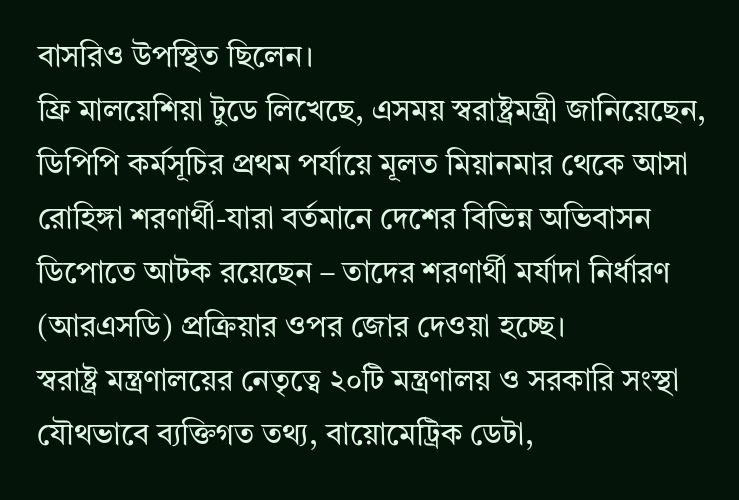বাসরিও উপস্থিত ছিলেন।
ফ্রি মালয়েশিয়া টুডে লিখেছে, এসময় স্বরাষ্ট্রমন্ত্রী জানিয়েছেন, ডিপিপি কর্মসূচির প্রথম পর্যায়ে মূলত মিয়ানমার থেকে আসা রোহিঙ্গা শরণার্থী-যারা বর্তমানে দেশের বিভিন্ন অভিবাসন ডিপোতে আটক রয়েছেন – তাদের শরণার্থী মর্যাদা নির্ধারণ (আরএসডি) প্রক্রিয়ার ওপর জোর দেওয়া হচ্ছে।
স্বরাষ্ট্র মন্ত্রণালয়ের নেতৃত্বে ২০টি মন্ত্রণালয় ও সরকারি সংস্থা যৌথভাবে ব্যক্তিগত তথ্য, বায়োমেট্রিক ডেটা,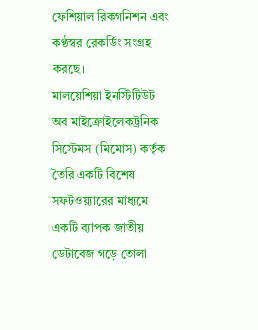ফেশিয়াল রিকগনিশন এবং কণ্ঠস্বর রেকর্ডিং সংগ্রহ করছে।
মালয়েশিয়া ইনস্টিটিউট অব মাইক্রোইলেকট্রনিক সিস্টেমস (মিমোস) কর্তৃক তৈরি একটি বিশেষ সফটওয়্যারের মাধ্যমে একটি ব্যাপক জাতীয় ডেটাবেজ গড়ে তোলা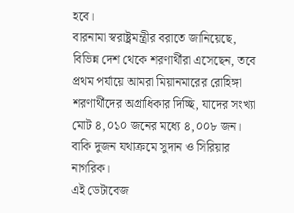হবে।
বারনামা স্বরাষ্ট্রমন্ত্রীর বরাতে জানিয়েছে, বিভিন্ন দেশ থেকে শরণার্থীরা এসেছেন, তবে প্রথম পর্যায়ে আমরা মিয়ানমারের রোহিঙ্গা শরণার্থীদের অগ্রাধিকার দিচ্ছি, যাদের সংখ্যা মোট ৪,০১০ জনের মধ্যে ৪,০০৮ জন। বাকি দুজন যথাক্রমে সুদান ও সিরিয়ার নাগরিক।
এই ডেটাবেজ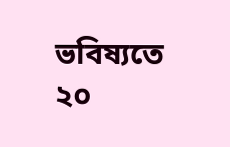ভবিষ্যতে ২০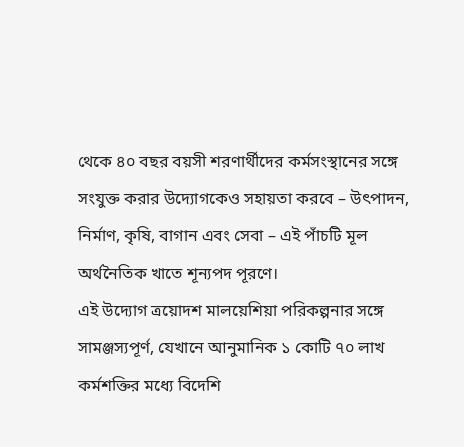থেকে ৪০ বছর বয়সী শরণার্থীদের কর্মসংস্থানের সঙ্গে সংযুক্ত করার উদ্যোগকেও সহায়তা করবে – উৎপাদন, নির্মাণ, কৃষি, বাগান এবং সেবা – এই পাঁচটি মূল অর্থনৈতিক খাতে শূন্যপদ পূরণে।
এই উদ্যোগ ত্রয়োদশ মালয়েশিয়া পরিকল্পনার সঙ্গে সামঞ্জস্যপূর্ণ, যেখানে আনুমানিক ১ কোটি ৭০ লাখ কর্মশক্তির মধ্যে বিদেশি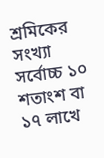শ্রমিকের সংখ্যা সর্বোচ্চ ১০ শতাংশ বা ১৭ লাখে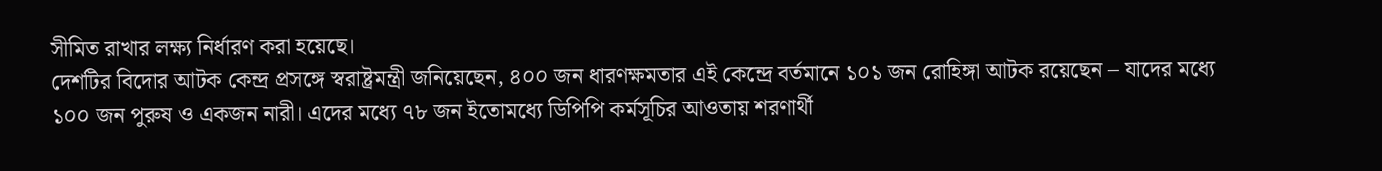সীমিত রাখার লক্ষ্য নির্ধারণ করা হয়েছে।
দেশটির বিদোর আটক কেন্দ্র প্রসঙ্গে স্বরাষ্ট্রমন্ত্রী জনিয়েছেন, ৪০০ জন ধারণক্ষমতার এই কেন্দ্রে বর্তমানে ১০১ জন রোহিঙ্গা আটক রয়েছেন – যাদের মধ্যে ১০০ জন পুরুষ ও একজন নারী। এদের মধ্যে ৭৮ জন ইতোমধ্যে ডিপিপি কর্মসূচির আওতায় শরণার্থী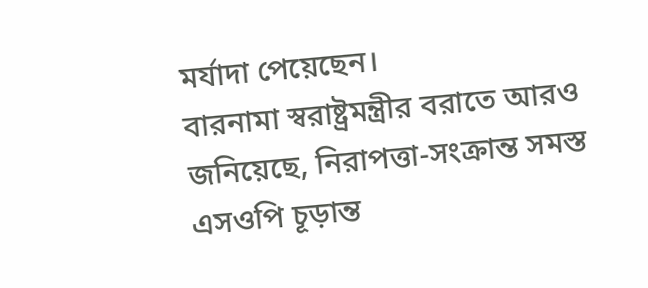মর্যাদা পেয়েছেন।
বারনামা স্বরাষ্ট্রমন্ত্রীর বরাতে আরও জনিয়েছে, নিরাপত্তা-সংক্রান্ত সমস্ত এসওপি চূড়ান্ত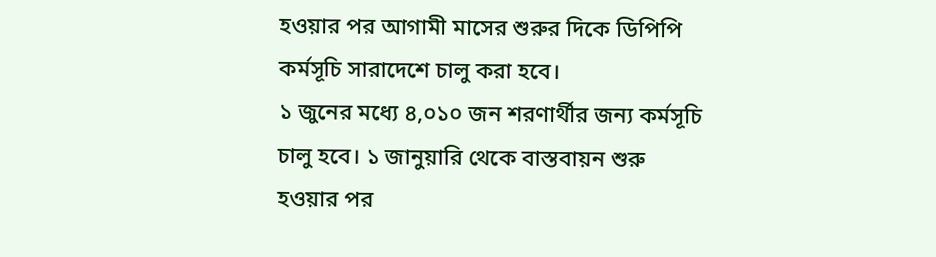হওয়ার পর আগামী মাসের শুরুর দিকে ডিপিপি কর্মসূচি সারাদেশে চালু করা হবে।
১ জুনের মধ্যে ৪,০১০ জন শরণার্থীর জন্য কর্মসূচি চালু হবে। ১ জানুয়ারি থেকে বাস্তবায়ন শুরু হওয়ার পর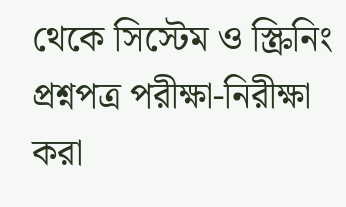থেকে সিস্টেম ও স্ক্রিনিং প্রশ্নপত্র পরীক্ষা-নিরীক্ষা করা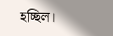হচ্ছিল।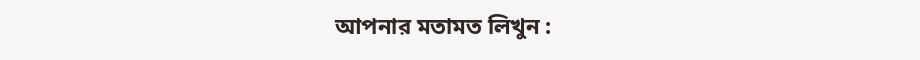আপনার মতামত লিখুন :